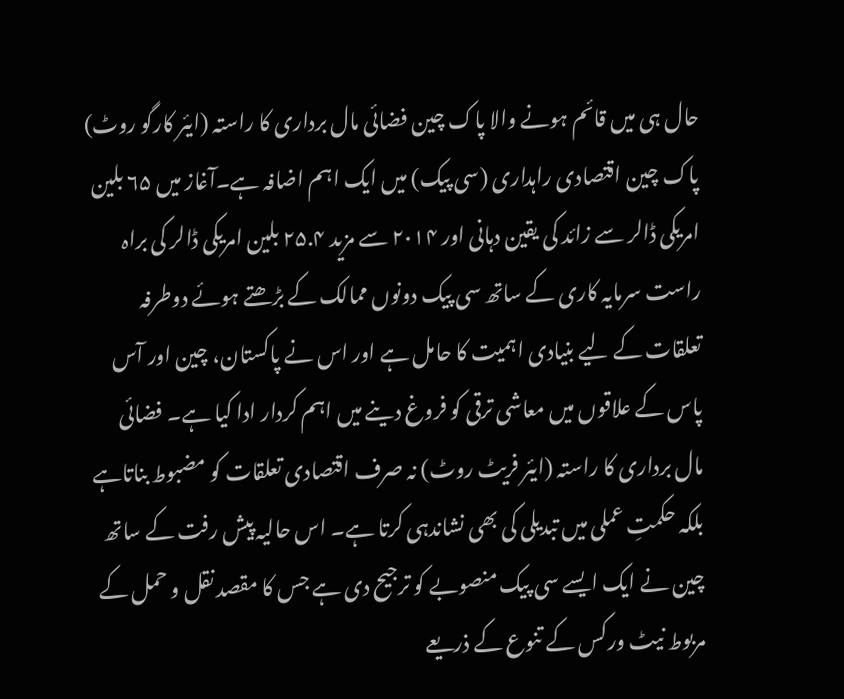حال ہی میں قائم ہونے والا پاک چین فضائی مال برداری کا راستہ (ایئر کارگو روٹ) پاک چین اقتصادی راہداری (سی پیک) میں ایک اہم اضافہ ہے۔آغاز میں ۶۵ بلین امریکی ڈالر سے زائد کی یقین دہانی اور ۲۰۱۴ سے مزید ۲۵.۴ بلین امریکی ڈالر کی براہ راست سرمایہ کاری کے ساتھ سی پیک دونوں ممالک کے بڑھتے ہوئے دوطرفہ تعلقات کے لیے بنیادی اہمیت کا حامل ہے اور اس نے پاکستان، چین اور آس پاس کے علاقوں میں معاشی ترقی کو فروغ دینے میں اہم کردار ادا کیا ہے۔ فضائی مال برداری کا راستہ (ایئر فریٹ روٹ) نہ صرف اقتصادی تعلقات کو مضبوط بناتاہے بلکہ حکمتِ عملی میں تبدیلی کی بھی نشاندہی کرتا ہے۔ اس حالیہ پیش رفت کے ساتھ چین نے ایک ایسے سی پیک منصوبے کو ترجیح دی ہے جس کا مقصد نقل و حمل کے مربوط نیٹ ورکس کے تنوع کے ذریعے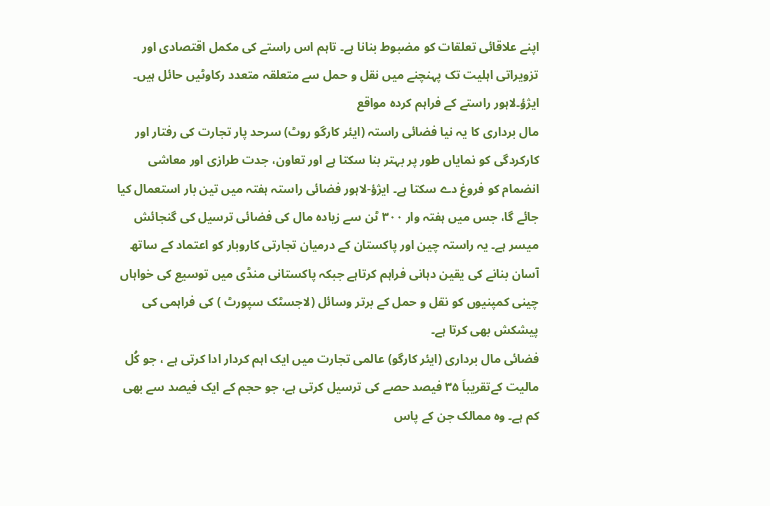اپنے علاقائی تعلقات کو مضبوط بنانا ہے۔ تاہم اس راستے کی مکمل اقتصادی اور تزویراتی اہلیت تک پہنچنے میں نقل و حمل سے متعلقہ متعدد رکاوٹیں حائل ہیں۔
ایژؤ۔لاہور راستے کے فراہم کردہ مواقع
مال برداری کا یہ نیا فضائی راستہ (ایئر کارگو روٹ) سرحد پار تجارت کی رفتار اور کارکردگی کو نمایاں طور پر بہتر بنا سکتا ہے اور تعاون، جدت طرازی اور معاشی انضمام کو فروغ دے سکتا ہے۔ ایژؤ-لاہور فضائی راستہ ہفتہ میں تین بار استعمال کیا جائے گا، جس میں ہفتہ وار ۳۰۰ ٹن سے زیادہ مال کی فضائی ترسیل کی گنجائش میسر ہے۔ یہ راستہ چین اور پاکستان کے درمیان تجارتی کاروبار کو اعتماد کے ساتھ آسان بنانے کی یقین دہانی فراہم کرتاہے جبکہ پاکستانی منڈی میں توسیع کی خواہاں چینی کمپنیوں کو نقل و حمل کے برتر وسائل (لاجسٹک سپورٹ ) کی فراہمی کی پیشکش بھی کرتا ہے۔
فضائی مال برداری (ایئر کارگو) عالمی تجارت میں ایک اہم کردار ادا کرتی ہے ، جو کُل مالیت کےتقریباَ ۳۵ فیصد حصے کی ترسیل کرتی ہے، جو حجم کے ایک فیصد سے بھی کم ہے۔ وہ ممالک جن کے پاس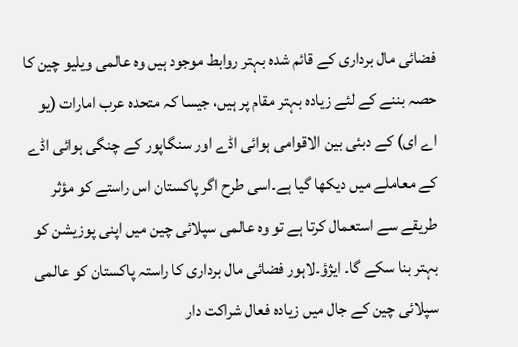فضائی مال برداری کے قائم شدہ بہتر روابط موجود ہیں وہ عالمی ویلیو چین کا حصہ بننے کے لئے زیادہ بہتر مقام پر ہیں، جیسا کہ متحدہ عرب امارات (یو اے ای) کے دبئی بین الاقوامی ہوائی اڈے اور سنگاپور کے چنگی ہوائی اڈے کے معاملے میں دیکھا گیا ہے۔اسی طرح اگر پاکستان اس راستے کو مؤثر طریقے سے استعمال کرتا ہے تو وہ عالمی سپلائی چین میں اپنی پوزیشن کو بہتر بنا سکے گا۔ ایژؤ۔لاہور فضائی مال برداری کا راستہ پاکستان کو عالمی سپلائی چین کے جال میں زیادہ فعال شراکت دار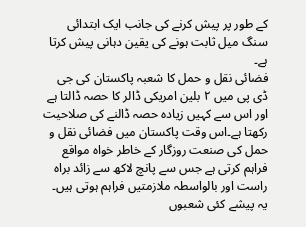کے طور پر پیش کرنے کی جانب ایک ابتدائی سنگ میل ثابت ہونے کی یقین دہانی پیش کرتا ہے۔
فضائی نقل و حمل کا شعبہ پاکستان کی جی ڈی پی میں ۲ بلین امریکی ڈالر کا حصہ ڈالتا ہے اور اس سے کہیں زیادہ حصہ ڈالنے کی صلاحیت رکھتا ہے۔اس وقت پاکستان میں فضائی نقل و حمل کی صنعت روزگار کے خاطر خواہ مواقع فراہم کرتی ہے جس سے پانچ لاکھ سے زائد براہ راست اور بالواسطہ ملازمتیں فراہم ہوتی ہیں۔ یہ پیشے کئی شعبوں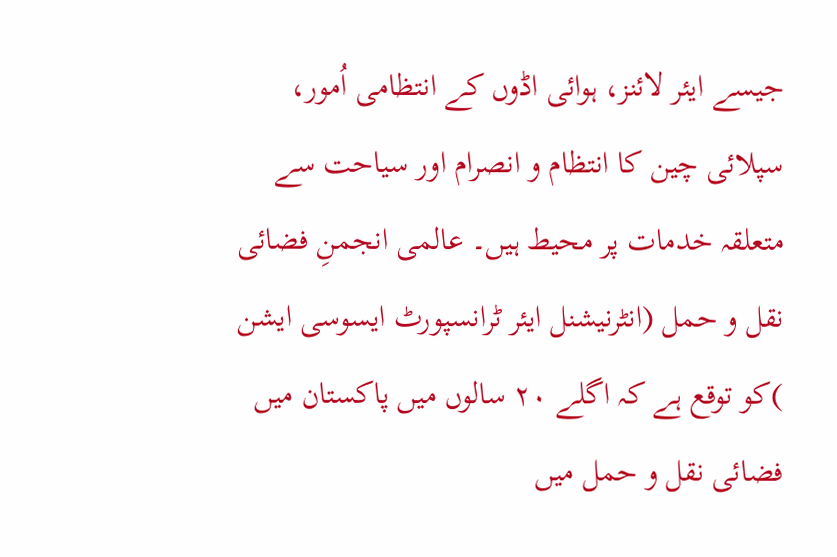جیسے ایئر لائنز، ہوائی اڈوں کے انتظامی اُمور، سپلائی چین کا انتظام و انصرام اور سیاحت سے متعلقہ خدمات پر محیط ہیں۔ عالمی انجمنِ فضائی نقل و حمل (انٹرنیشنل ایئر ٹرانسپورٹ ایسوسی ایشن )کو توقع ہے کہ اگلے ۲۰ سالوں میں پاکستان میں فضائی نقل و حمل میں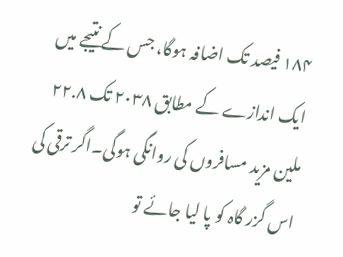۱۸۴ فیصد تک اضافہ ہوگا، جس کے نتیجے میں ایک اندازے کے مطابق ۲۰۳۸ تک ۲۲.۸ ملین مزید مسافروں کی روانگی ہوگی۔اگر ترقی کی اس گزر گاہ کو پا لیا جائے تو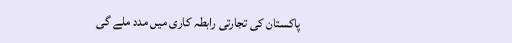پاکستان کی تجارتی رابطہ کاری میں مدد ملے گی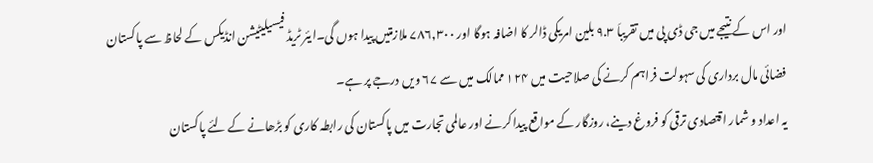اور اس کے نتیجے میں جی ڈی پی میں تقریباَ ۹.۳ بلین امریکی ڈالر کا اضافہ ہوگا اور ۷۸۶,۳۰۰ ملازمتیں پیدا ہوں گی۔ایئر ٹریڈ فیسیلیٹیشن انڈیکس کے لحاظ سے پاکستان فضائی مال برداری کی سہولت فراہم کرنے کی صلاحیت میں ۱۲۴ ممالک میں سے ۶۷ ویں درجے پر ہے۔
یہ اعداد و شمار اقتصادی ترقی کو فروغ دینے، روزگار کے مواقع پیدا کرنے اور عالمی تجارت میں پاکستان کی رابطہ کاری کو بڑھانے کے لئے پاکستان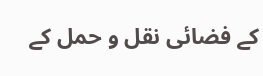کے فضائی نقل و حمل کے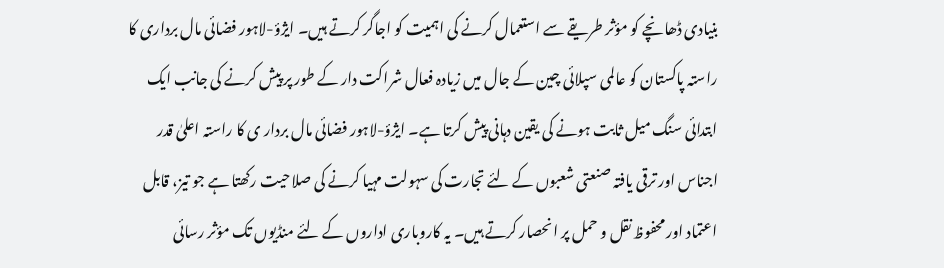بنیادی ڈھانچے کو مؤثر طریقے سے استعمال کرنے کی اہمیت کو اجاگر کرتے ہیں۔ ایژؤ-لاہور فضائی مال برداری کا راستہ پاکستان کو عالمی سپلائی چین کے جال میں زیادہ فعال شراکت دار کے طور پر پیش کرنے کی جانب ایک ابتدائی سنگ میل ثابت ہونے کی یقین دہانی پیش کرتا ہے۔ ایژؤ-لاہور فضائی مال بردار ی کا راستہ اعلیٰ قدر اجناس اور ترقی یافتہ صنعتی شعبوں کے لئے تجارت کی سہولت مہیا کرنے کی صلاحیت رکھتا ہے جو تیز، قابل اعتماد اور محفوظ نقل و حمل پر انحصار کرتے ہیں۔ یہ کاروباری اداروں کے لئے منڈیوں تک مؤثر رسائی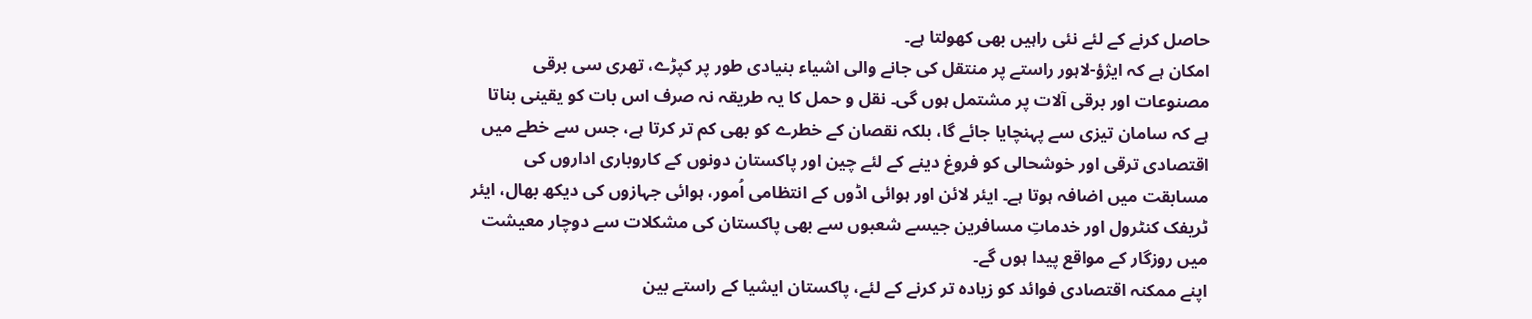حاصل کرنے کے لئے نئی راہیں بھی کھولتا ہے۔
امکان ہے کہ ایژؤ-لاہور راستے پر منتقل کی جانے والی اشیاء بنیادی طور پر کپڑے، تھری سی برقی مصنوعات اور برقی آلات پر مشتمل ہوں گی۔ نقل و حمل کا یہ طریقہ نہ صرف اس بات کو یقینی بناتا ہے کہ سامان تیزی سے پہنچایا جائے گا، بلکہ نقصان کے خطرے کو بھی کم تر کرتا ہے، جس سے خطے میں اقتصادی ترقی اور خوشحالی کو فروغ دینے کے لئے چین اور پاکستان دونوں کے کاروباری اداروں کی مسابقت میں اضافہ ہوتا ہے۔ ایئر لائن اور ہوائی اڈوں کے انتظامی اُمور، ہوائی جہازوں کی دیکھ بھال، ایئر ٹریفک کنٹرول اور خدماتِ مسافرین جیسے شعبوں سے بھی پاکستان کی مشکلات سے دوچار معیشت میں روزگار کے مواقع پیدا ہوں گے۔
اپنے ممکنہ اقتصادی فوائد کو زیادہ تر کرنے کے لئے، پاکستان ایشیا کے راستے بین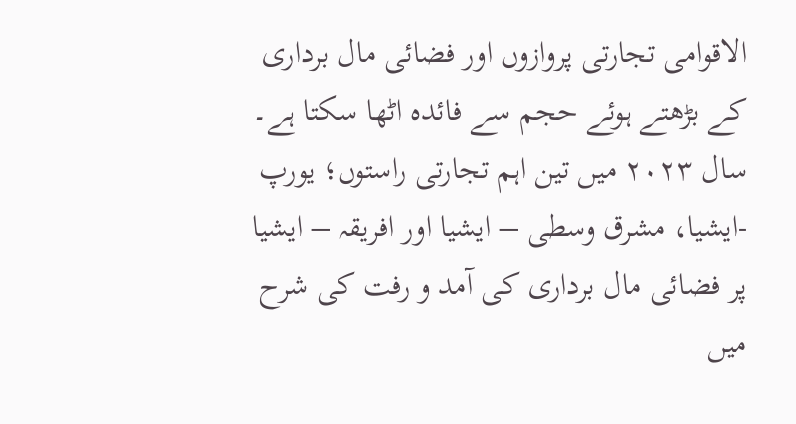الاقوامی تجارتی پروازوں اور فضائی مال برداری کے بڑھتے ہوئے حجم سے فائدہ اٹھا سکتا ہے۔ سال ۲۰۲۳ میں تین اہم تجارتی راستوں؛ یورپ -ایشیا، مشرق وسطی – ایشیا اور افریقہ – ایشیا پر فضائی مال برداری کی آمد و رفت کی شرح میں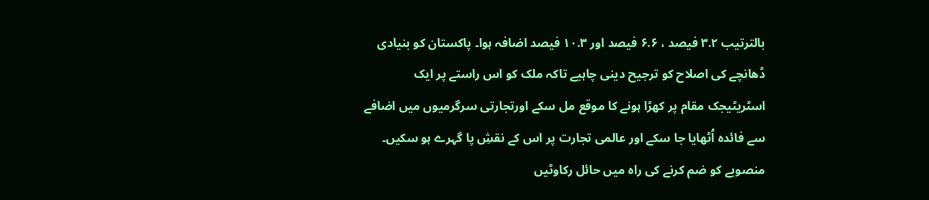بالترتیب ۳.۲ فیصد ، ۶.۶ فیصد اور ۱۰.۳ فیصد اضافہ ہوا۔ پاکستان کو بنیادی ڈھانچے کی اصلاح کو ترجیح دینی چاہیے تاکہ ملک کو اس راستے پر ایک اسٹریٹیجک مقام پر کھڑا ہونے کا موقع مل سکے اورتجارتی سرگرمیوں میں اضافے سے فائدہ اُٹھایا جا سکے اور عالمی تجارت پر اس کے نقشِ پا گہرے ہو سکیں۔
منصوبے کو ضم کرنے کی راہ میں حائل رکاوٹیں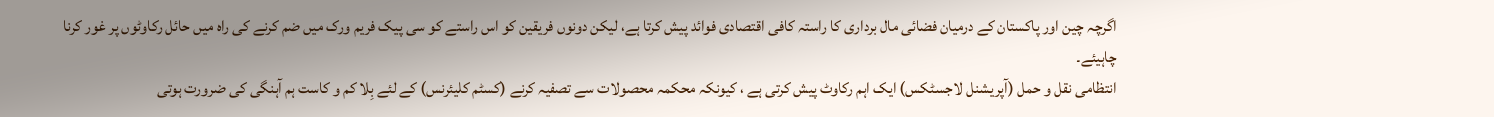اگرچہ چین اور پاکستان کے درمیان فضائی مال برداری کا راستہ کافی اقتصادی فوائد پیش کرتا ہے، لیکن دونوں فریقین کو اس راستے کو سی پیک فریم ورک میں ضم کرنے کی راہ میں حائل رکاوٹوں پر غور کرنا چاہیئے۔
انتظامی نقل و حمل (آپریشنل لاجسٹکس) ایک اہم رکاوٹ پیش کرتی ہے ، کیونکہ محکمہ محصولات سے تصفیہ کرنے (کسٹم کلیئرنس) کے لئے بِلا کم و کاست ہم آہنگی کی ضرورت ہوتی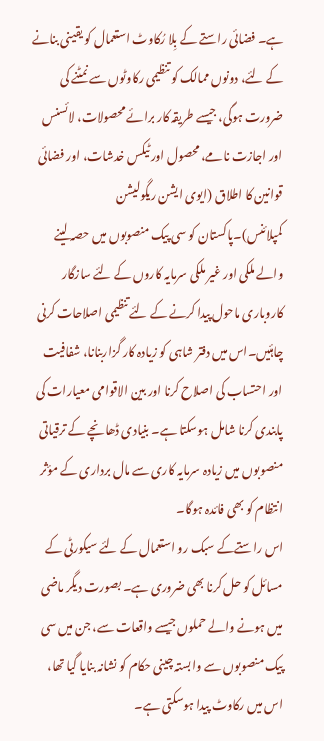ہے۔ فضائی راستے کے بِلا رُکاوٹ استعمال کو یقینی بنانے کے لئے، دونوں ممالک کو تنظیمی رکاوٹوں سے نمٹنے کی ضرورت ہوگی، جیسے طریقہ کار برائے محصولات، لائسنس اور اجازت نامے، محصول اور ٹیکس خدشات، اور فضائی قوانین کا اطلاق (ایوی ایشن ریگولیشن کمپلائنس)۔پاکستان کو سی پیک منصوبوں میں حصہ لینے والے ملکی اور غیر ملکی سرمایہ کاروں کے لئے سازگار کاروباری ماحول پیدا کرنے کے لئے تنظیمی اصلاحات کرنی چاہئیں۔اس میں دفتر شاہی کو زیادہ کار گزاربنانا، شفافیت اور احتساب کی اصلاح کرنا اور بین الاقوامی معیارات کی پابندی کرنا شامل ہوسکتا ہے۔ بنیادی ڈھانچے کے ترقیاتی منصوبوں میں زیادہ سرمایہ کاری سے مال برداری کے مؤثر انتظام کو بھی فائدہ ہوگا۔
اس راستےکے سبک رو استعمال کے لئے سیکورٹی کے مسائل کو حل کرنا بھی ضروری ہے۔ بصورت دیگر ماضی میں ہونے والے حملوں جیسے واقعات سے، جن میں سی پیک منصوبوں سے وابستہ چینی حکام کو نشانہ بنایا گیا تھا، اس میں رکاوٹ پیدا ہوسکتی ہے۔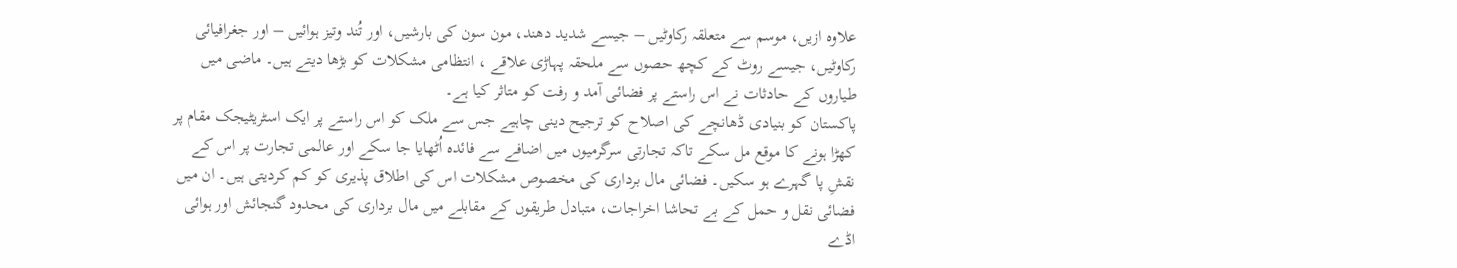علاوہ ازیں، موسم سے متعلقہ رکاوٹیں – جیسے شدید دھند، مون سون کی بارشیں، اور تُند وتیز ہوائیں – اور جغرافیائی رکاوٹیں، جیسے روٹ کے کچھ حصوں سے ملحقہ پہاڑی علاقے ، انتظامی مشکلات کو بڑھا دیتے ہیں۔ ماضی میں طیاروں کے حادثات نے اس راستے پر فضائی آمد و رفت کو متاثر کیا ہے۔
پاکستان کو بنیادی ڈھانچے کی اصلاح کو ترجیح دینی چاہیے جس سے ملک کو اس راستے پر ایک اسٹریٹیجک مقام پر کھڑا ہونے کا موقع مل سکے تاکہ تجارتی سرگرمیوں میں اضافے سے فائدہ اُٹھایا جا سکے اور عالمی تجارت پر اس کے نقشِ پا گہرے ہو سکیں۔ فضائی مال برداری کی مخصوص مشکلات اس کی اطلاق پذیری کو کم کردیتی ہیں۔ ان میں فضائی نقل و حمل کے بے تحاشا اخراجات، متبادل طریقوں کے مقابلے میں مال برداری کی محدود گنجائش اور ہوائی اڈے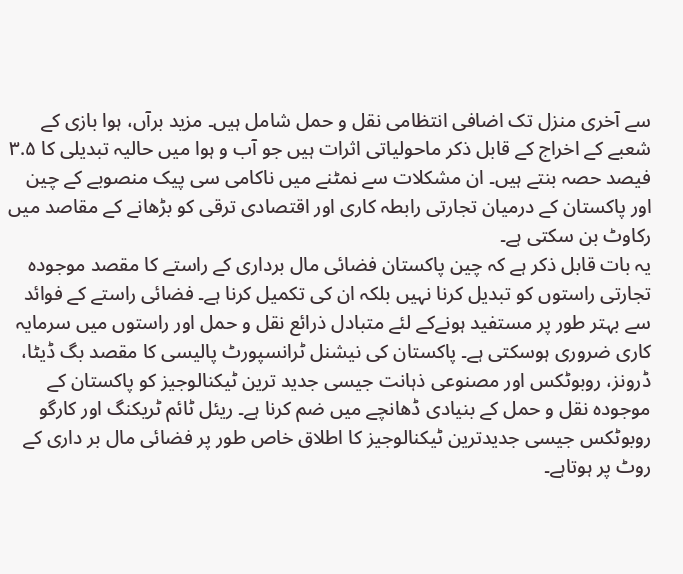سے آخری منزل تک اضافی انتظامی نقل و حمل شامل ہیں۔ مزید برآں، ہوا بازی کے شعبے کے اخراج کے قابل ذکر ماحولیاتی اثرات ہیں جو آب و ہوا میں حالیہ تبدیلی کا ۳.۵ فیصد حصہ بنتے ہیں۔ ان مشکلات سے نمٹنے میں ناکامی سی پیک منصوبے کے چین اور پاکستان کے درمیان تجارتی رابطہ کاری اور اقتصادی ترقی کو بڑھانے کے مقاصد میں رکاوٹ بن سکتی ہے۔
یہ بات قابل ذکر ہے کہ چین پاکستان فضائی مال برداری کے راستے کا مقصد موجودہ تجارتی راستوں کو تبدیل کرنا نہیں بلکہ ان کی تکمیل کرنا ہے۔ فضائی راستے کے فوائد سے بہتر طور پر مستفید ہونےکے لئے متبادل ذرائع نقل و حمل اور راستوں میں سرمایہ کاری ضروری ہوسکتی ہے۔ پاکستان کی نیشنل ٹرانسپورٹ پالیسی کا مقصد بگ ڈیٹا، ڈرونز، روبوٹکس اور مصنوعی ذہانت جیسی جدید ترین ٹیکنالوجیز کو پاکستان کے موجودہ نقل و حمل کے بنیادی ڈھانچے میں ضم کرنا ہے۔ ریئل ٹائم ٹریکنگ اور کارگو روبوٹکس جیسی جدیدترین ٹیکنالوجیز کا اطلاق خاص طور پر فضائی مال بر داری کے روٹ پر ہوتاہے۔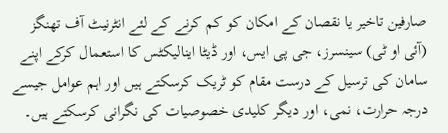صارفین تاخیر یا نقصان کے امکان کو کم کرنے کے لئے انٹرنیٹ آف تھنگز (آئی او ٹی) سینسرز، جی پی ایس، اور ڈیٹا اینالیکٹس کا استعمال کرکے اپنے سامان کی ترسیل کے درست مقام کو ٹریک کرسکتے ہیں اور اہم عوامل جیسے درجہ حرارت، نمی، اور دیگر کلیدی خصوصیات کی نگرانی کرسکتے ہیں۔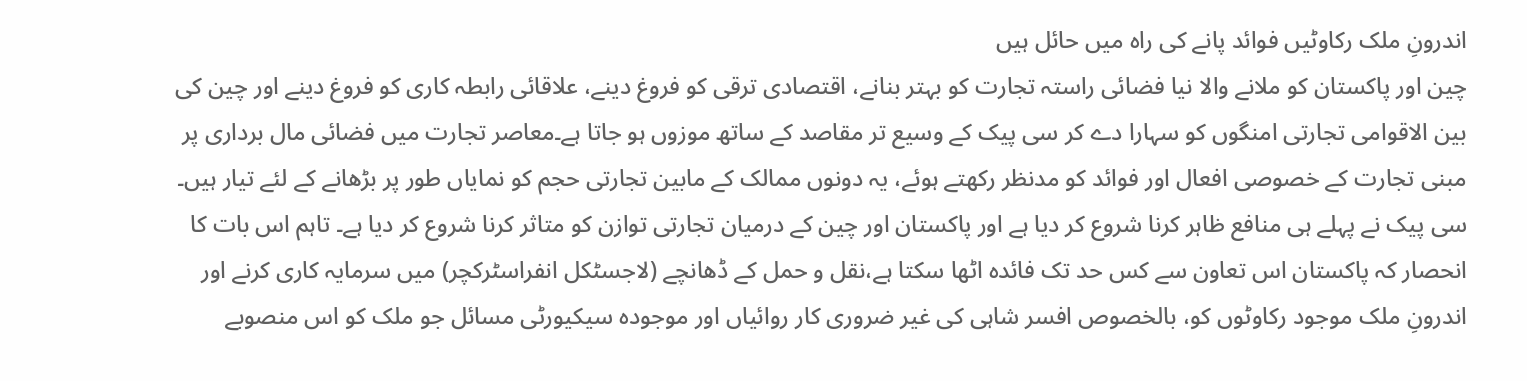اندرونِ ملک رکاوٹیں فوائد پانے کی راہ میں حائل ہیں
چین اور پاکستان کو ملانے والا نیا فضائی راستہ تجارت کو بہتر بنانے، اقتصادی ترقی کو فروغ دینے، علاقائی رابطہ کاری کو فروغ دینے اور چین کی بین الاقوامی تجارتی امنگوں کو سہارا دے کر سی پیک کے وسیع تر مقاصد کے ساتھ موزوں ہو جاتا ہے۔معاصر تجارت میں فضائی مال برداری پر مبنی تجارت کے خصوصی افعال اور فوائد کو مدنظر رکھتے ہوئے، یہ دونوں ممالک کے مابین تجارتی حجم کو نمایاں طور پر بڑھانے کے لئے تیار ہیں۔
سی پیک نے پہلے ہی منافع ظاہر کرنا شروع کر دیا ہے اور پاکستان اور چین کے درمیان تجارتی توازن کو متاثر کرنا شروع کر دیا ہے۔ تاہم اس بات کا انحصار کہ پاکستان اس تعاون سے کس حد تک فائدہ اٹھا سکتا ہے،نقل و حمل کے ڈھانچے (لاجسٹکل انفراسٹرکچر) میں سرمایہ کاری کرنے اور اندرونِ ملک موجود رکاوٹوں کو، بالخصوص افسر شاہی کی غیر ضروری کار روائیاں اور موجودہ سیکیورٹی مسائل جو ملک کو اس منصوبے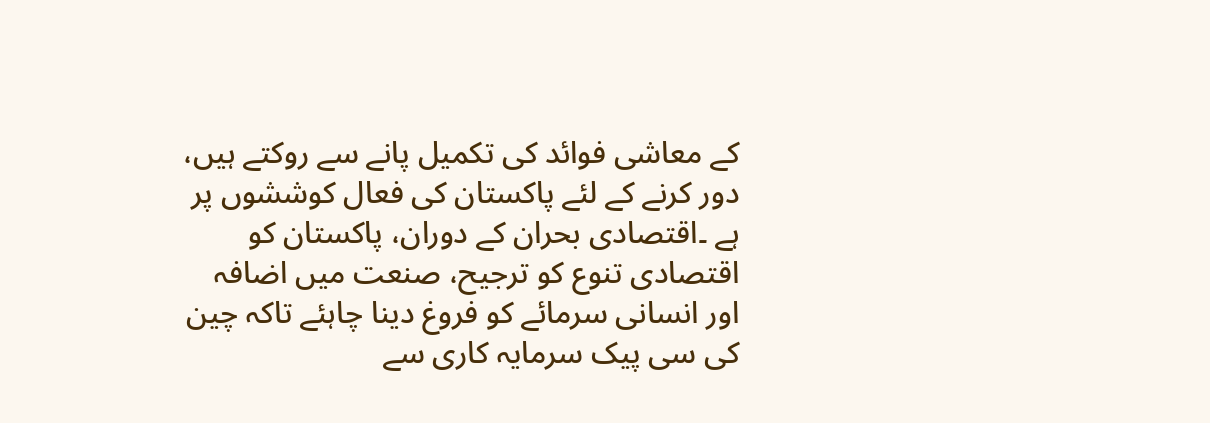کے معاشی فوائد کی تکمیل پانے سے روکتے ہیں، دور کرنے کے لئے پاکستان کی فعال کوششوں پر ہے ۔اقتصادی بحران کے دوران، پاکستان کو اقتصادی تنوع کو ترجیح، صنعت میں اضافہ اور انسانی سرمائے کو فروغ دینا چاہئے تاکہ چین کی سی پیک سرمایہ کاری سے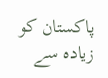پاکستان کو زیادہ سے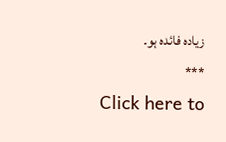زیادہ فائدہ ہو۔
***
Click here to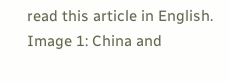read this article in English.
Image 1: China and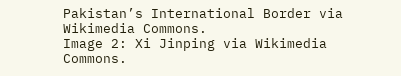Pakistan’s International Border via Wikimedia Commons.
Image 2: Xi Jinping via Wikimedia Commons.